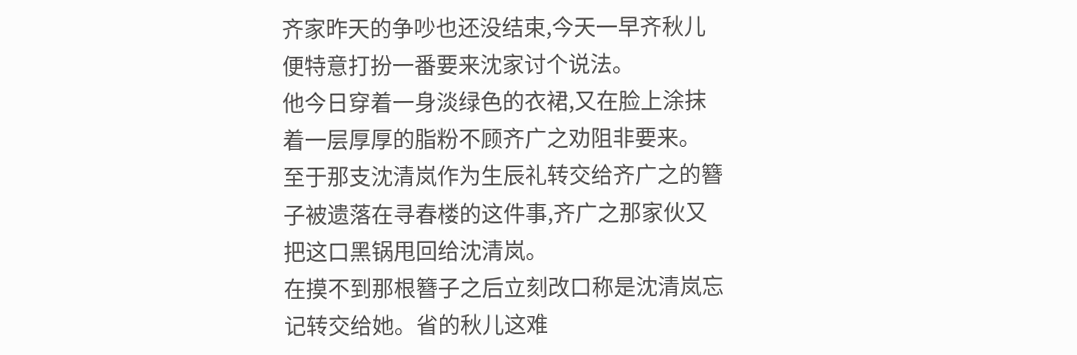齐家昨天的争吵也还没结束,今天一早齐秋儿便特意打扮一番要来沈家讨个说法。
他今日穿着一身淡绿色的衣裙,又在脸上涂抹着一层厚厚的脂粉不顾齐广之劝阻非要来。
至于那支沈清岚作为生辰礼转交给齐广之的簪子被遗落在寻春楼的这件事,齐广之那家伙又把这口黑锅甩回给沈清岚。
在摸不到那根簪子之后立刻改口称是沈清岚忘记转交给她。省的秋儿这难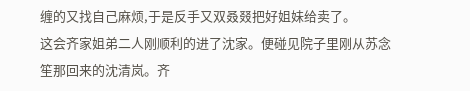缠的又找自己麻烦,于是反手又双叒叕把好姐妹给卖了。
这会齐家姐弟二人刚顺利的进了沈家。便碰见院子里刚从苏念笙那回来的沈清岚。齐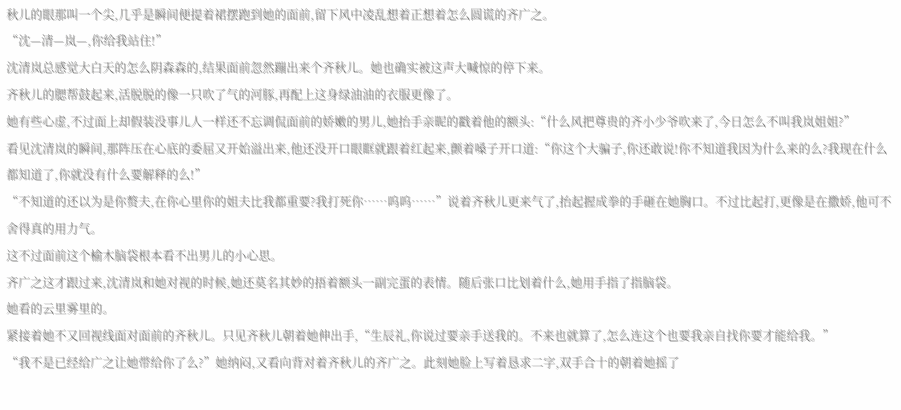秋儿的眼那叫一个尖,几乎是瞬间便提着裙摆跑到她的面前,留下风中凌乱想着正想着怎么圆谎的齐广之。
“沈—清—岚—,你给我站住!”
沈清岚总感觉大白天的怎么阴森森的,结果面前忽然蹦出来个齐秋儿。她也确实被这声大喊惊的停下来。
齐秋儿的腮帮鼓起来,活脱脱的像一只吹了气的河豚,再配上这身绿油油的衣服更像了。
她有些心虚,不过面上却假装没事儿人一样还不忘调侃面前的娇嫩的男儿,她抬手亲昵的戳着他的额头:“什么风把尊贵的齐小少爷吹来了,今日怎么不叫我岚姐姐?”
看见沈清岚的瞬间,那阵压在心底的委屈又开始溢出来,他还没开口眼眶就跟着红起来,颤着嗓子开口道:“你这个大骗子,你还敢说!你不知道我因为什么来的么?我现在什么都知道了,你就没有什么要解释的么!”
“不知道的还以为是你赘夫,在你心里你的姐夫比我都重要?我打死你……呜呜……”说着齐秋儿更来气了,抬起握成拳的手砸在她胸口。不过比起打,更像是在撒娇,他可不舍得真的用力气。
这不过面前这个榆木脑袋根本看不出男儿的小心思。
齐广之这才跟过来,沈清岚和她对视的时候,她还莫名其妙的捂着额头一副完蛋的表情。随后张口比划着什么,她用手指了指脑袋。
她看的云里雾里的。
紧接着她不又回视线面对面前的齐秋儿。只见齐秋儿朝着她伸出手,“生辰礼,你说过要亲手送我的。不来也就算了,怎么连这个也要我亲自找你要才能给我。”
“我不是已经给广之让她带给你了么?”她纳闷,又看向背对着齐秋儿的齐广之。此刻她脸上写着恳求二字,双手合十的朝着她摇了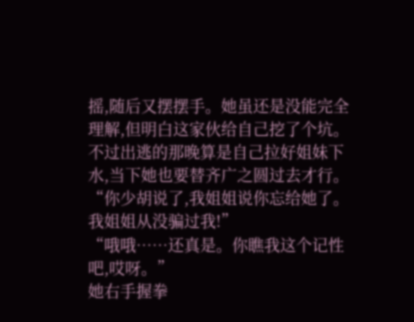摇,随后又摆摆手。她虽还是没能完全理解,但明白这家伙给自己挖了个坑。
不过出逃的那晚算是自己拉好姐妹下水,当下她也要替齐广之圆过去才行。
“你少胡说了,我姐姐说你忘给她了。我姐姐从没骗过我!”
“哦哦……还真是。你瞧我这个记性吧,哎呀。”
她右手握拳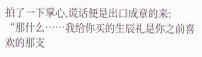拍了一下掌心,谎话便是出口成章的来:
“那什么……我给你买的生辰礼是你之前喜欢的那支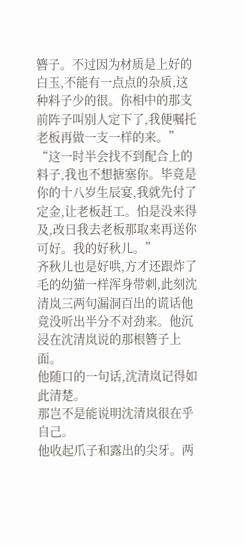簪子。不过因为材质是上好的白玉,不能有一点点的杂质,这种料子少的很。你相中的那支前阵子叫别人定下了,我便嘱托老板再做一支一样的来。”
“这一时半会找不到配合上的料子,我也不想搪塞你。毕竟是你的十八岁生辰宴,我就先付了定金,让老板赶工。怕是没来得及,改日我去老板那取来再送你可好。我的好秋儿。”
齐秋儿也是好哄,方才还跟炸了毛的幼猫一样浑身带刺,此刻沈清岚三两句漏洞百出的谎话他竟没听出半分不对劲来。他沉浸在沈清岚说的那根簪子上面。
他随口的一句话,沈清岚记得如此清楚。
那岂不是能说明沈清岚很在乎自己。
他收起爪子和露出的尖牙。两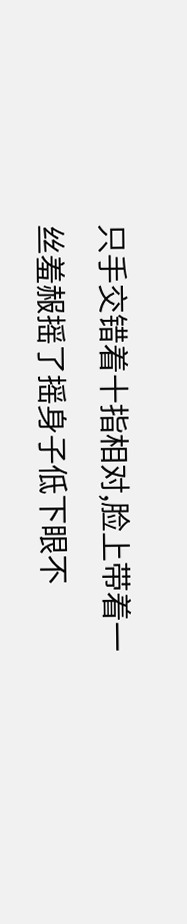只手交错着十指相对,脸上带着一丝羞赧摇了摇身子低下眼不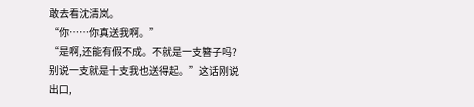敢去看沈清岚。
“你……你真送我啊。”
“是啊,还能有假不成。不就是一支簪子吗?别说一支就是十支我也送得起。”这话刚说出口,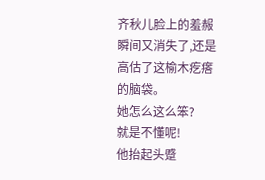齐秋儿脸上的羞赧瞬间又消失了,还是高估了这榆木疙瘩的脑袋。
她怎么这么笨?
就是不懂呢!
他抬起头蹙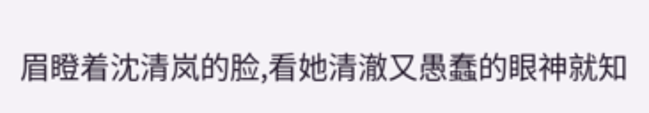眉瞪着沈清岚的脸,看她清澈又愚蠢的眼神就知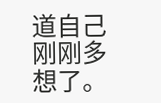道自己刚刚多想了。